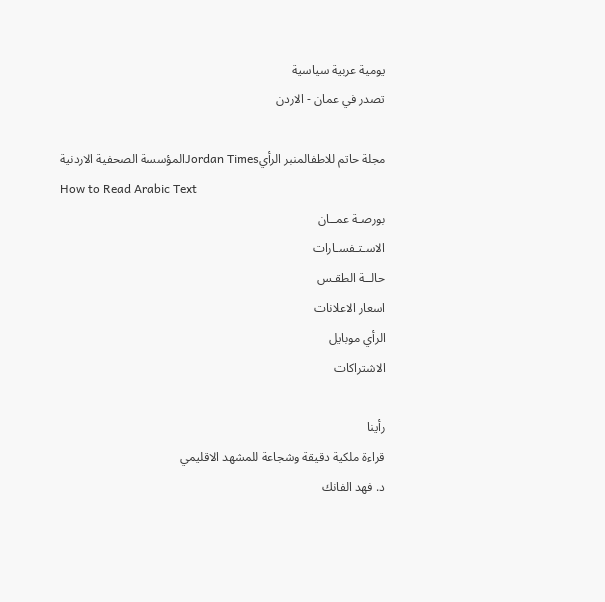يومية عربية سياسية
تصدر في عمان - الاردن

مجلة حاتم للاطفالمنبر الرأيJordan Timesالمؤسسة الصحفية الاردنية
How to Read Arabic Text
بورصـة عمــان
الاسـتـفسـارات
حالــة الطقـس
اسعار الاعلانات
الرأي موبايل
الاشتراكات

رأينا
قراءة ملكية دقيقة وشجاعة للمشهد الاقليمي
د. فهد الفانك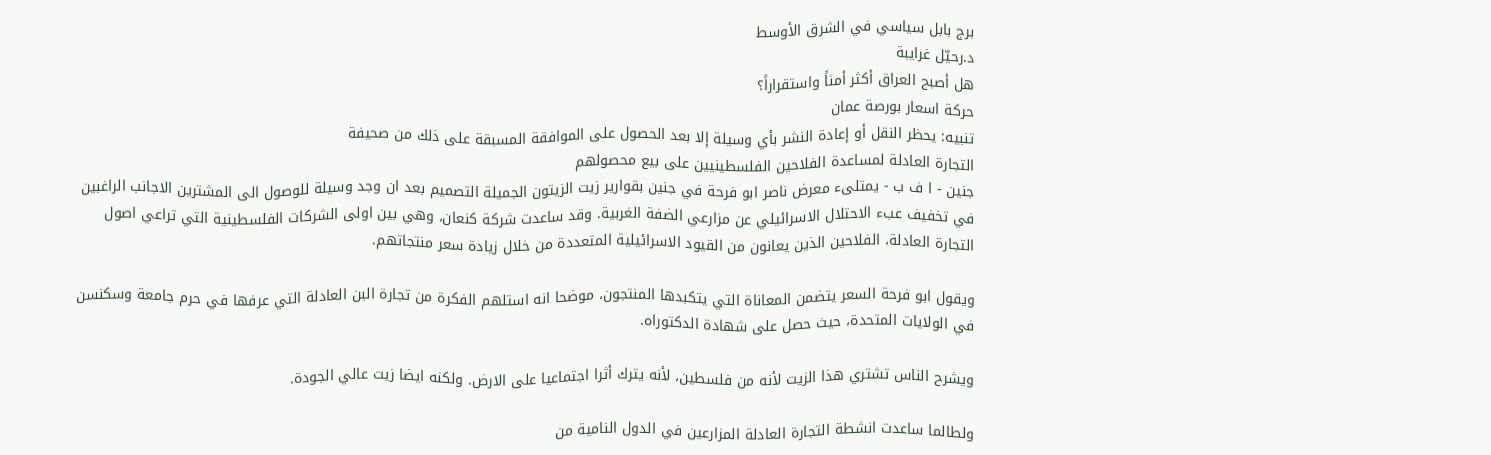برج بابل سياسي في الشرق الأوسط
د.رحيّل غرايبة
هل أصبح العراق أكثر أمناً واستقراراً؟
حركة اسعار بورصة عمان
تنبيه: يحظر النقل أو إعادة النشر بأي وسيلة إلا بعد الحصول على الموافقة المسبقة على ذلك من صحيفة
التجارة العادلة لمساعدة الفلاحين الفلسطينيين على بيع محصولهم
جنين - ا ف ب - يمتلىء معرض ناصر ابو فرحة في جنين بقوارير زيت الزيتون الجميلة التصميم بعد ان وجد وسيلة للوصول الى المشترين الاجانب الراغبين في تخفيف عبء الاحتلال الاسرائيلي عن مزارعي الضفة الغربية. وقد ساعدت شركة كنعان، وهي بين اولى الشركات الفلسطينية التي تراعي اصول التجارة العادلة، الفلاحين الذين يعانون من القيود الاسرائيلية المتعددة من خلال زيادة سعر منتجاتهم.

ويقول ابو فرحة السعر يتضمن المعاناة التي يتكبدها المنتجون، موضحا انه استلهم الفكرة من تجارة البن العادلة التي عرفها في حرم جامعة وسكنسن في الولايات المتحدة، حيث حصل على شهادة الدكتوراه.

ويشرح الناس تشتري هذا الزيت لأنه من فلسطين، لأنه يترك أثرا اجتماعيا على الارض. ولكنه ايضا زيت عالي الجودة.

ولطالما ساعدت انشطة التجارة العادلة المزارعين في الدول النامية من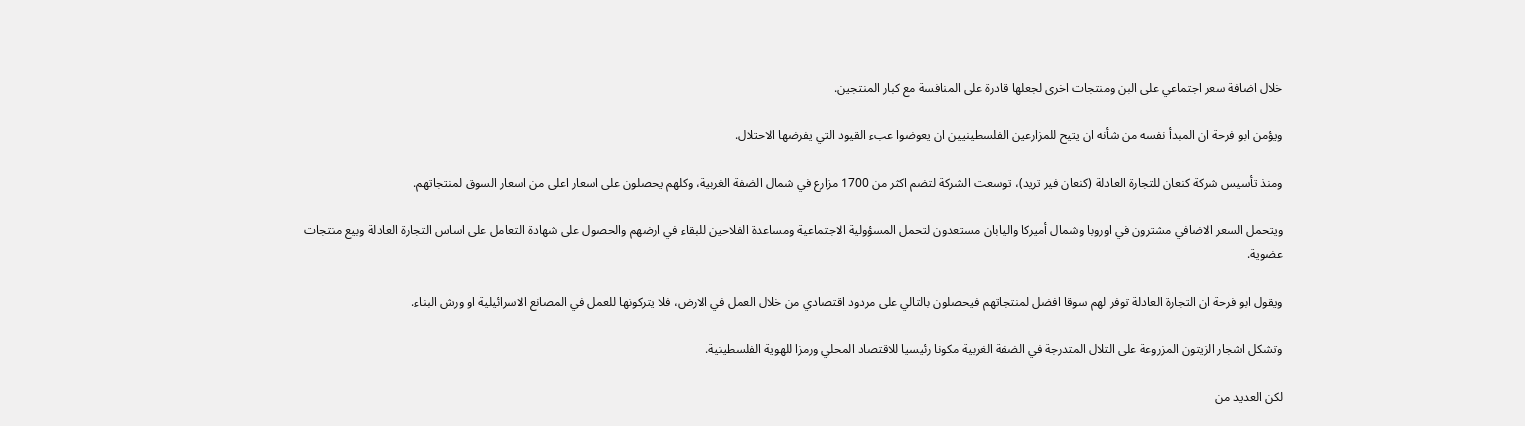خلال اضافة سعر اجتماعي على البن ومنتجات اخرى لجعلها قادرة على المنافسة مع كبار المنتجين.

ويؤمن ابو فرحة ان المبدأ نفسه من شأنه ان يتيح للمزارعين الفلسطينيين ان يعوضوا عبء القيود التي يفرضها الاحتلال.

ومنذ تأسيس شركة كنعان للتجارة العادلة (كنعان فير تريد)، توسعت الشركة لتضم اكثر من 1700 مزارع في شمال الضفة الغربية، وكلهم يحصلون على اسعار اعلى من اسعار السوق لمنتجاتهم.

ويتحمل السعر الاضافي مشترون في اوروبا وشمال أميركا واليابان مستعدون لتحمل المسؤولية الاجتماعية ومساعدة الفلاحين للبقاء في ارضهم والحصول على شهادة التعامل على اساس التجارة العادلة وبيع منتجات عضوية.

ويقول ابو فرحة ان التجارة العادلة توفر لهم سوقا افضل لمنتجاتهم فيحصلون بالتالي على مردود اقتصادي من خلال العمل في الارض، فلا يتركونها للعمل في المصانع الاسرائيلية او ورش البناء.

وتشكل اشجار الزيتون المزروعة على التلال المتدرجة في الضفة الغربية مكونا رئيسيا للاقتصاد المحلي ورمزا للهوية الفلسطينية.

لكن العديد من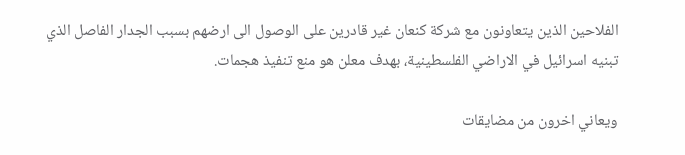الفلاحين الذين يتعاونون مع شركة كنعان غير قادرين على الوصول الى ارضهم بسبب الجدار الفاصل الذي تبنيه اسرائيل في الاراضي الفلسطينية، بهدف معلن هو منع تنفيذ هجمات.

ويعاني اخرون من مضايقات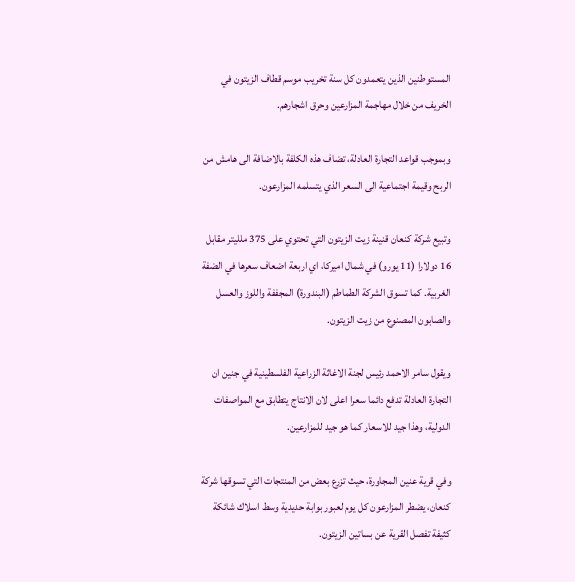المستوطنين الذين يتعمدون كل سنة تخريب موسم قطاف الزيتون في الخريف من خلال مهاجمة المزارعين وحرق اشجارهم.

وبموجب قواعد التجارة العادلة، تضاف هذه الكلفة بالاضافة الى هامش من الربح وقيمة اجتماعية الى السعر الذي يتسلمه المزارعون.

وتبيع شركة كنعان قنينة زيت الزيتون التي تحتوي على 375 ملليتر مقابل 16 دولارا (11 يورو) في شمال اميركا، اي اربعة اضعاف سعرها في الضفة الغربية. كما تسوق الشركة الطماطم (البندورة) المجففة واللوز والعسل والصابون المصنوع من زيت الزيتون.

ويقول سامر الاحمد رئيس لجنة الاغاثة الزراعية الفلسطينية في جنين ان التجارة العادلة تدفع دائما سعرا اعلى لان الانتاج يتطابق مع المواصفات الدولية، وهذا جيد للاسعار كما هو جيد للمزارعين.

وفي قرية عنين المجاورة، حيث تزرع بعض من المنتجات التي تسوقها شركة كنعان، يضطر المزارعون كل يوم لعبور بوابة حديدية وسط اسلاك شائكة كثيفة تفصل القرية عن بساتين الزيتون.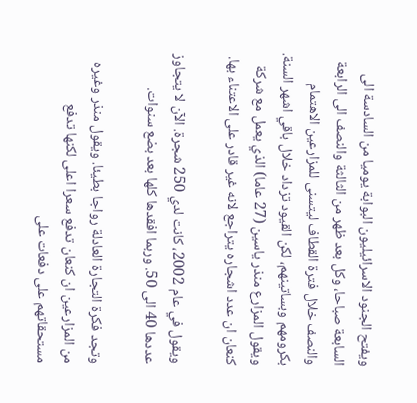ويفتح الجنود الاسرائيليون البوابة يوميا من السادسة الى السابعة صباحا، وكل بعد ظهر من الثالثة والنصف الى الرابعة والنصف خلال فترة القطاف ليتسنى للمزارعين الاهتمام بكرومهم وبساتينهم، لكن القيود تزداد خلال باقي اشهر السنة. ويقول المزارع منذر ياسين (27 عاما) الذي يعمل مع شركة كنعان ان عدد اشجاره يتراجع لانه غير قادر على الاعتناء بها.

ويقول في عام 2002، كانت لدي 250 شجرة. الآن لا يتجاوز عددها 40 الى 50. وربما افقدها كلها بعد بضع سنوات.

وتجد فكرة التجارة العادلة رواجا بطيئا. ويقول منذر وغيره من المزارعين ان كنعان تدفع سعرا اعلى لكنها تدفع مستحقاتهم على دفعات على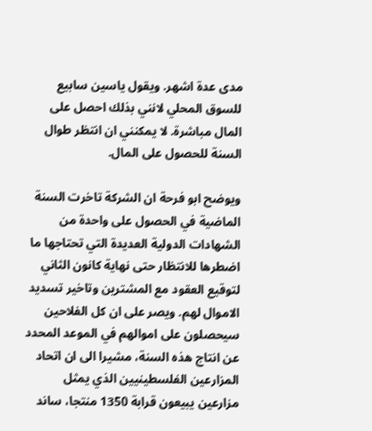مدى عدة اشهر. ويقول ياسين سابيع للسوق المحلي لانني بذلك احصل على المال مباشرة. لا يمكنني ان انتظر طوال السنة للحصول على المال.

ويوضح ابو فرحة ان الشركة تاخرت السنة الماضية في الحصول على واحدة من الشهادات الدولية العديدة التي تحتاجها ما اضطرها للانتظار حتى نهاية كانون الثاني لتوقيع العقود مع المشترين وتاخير تسديد الاموال لهم. ويصر على ان كل الفلاحين سيحصلون على اموالهم في الموعد المحدد عن انتاج هذه السنة، مشيرا الى ان اتحاد المزارعين الفلسطينيين الذي يمثل مزارعين يبيعون قرابة 1350 منتجا، ساند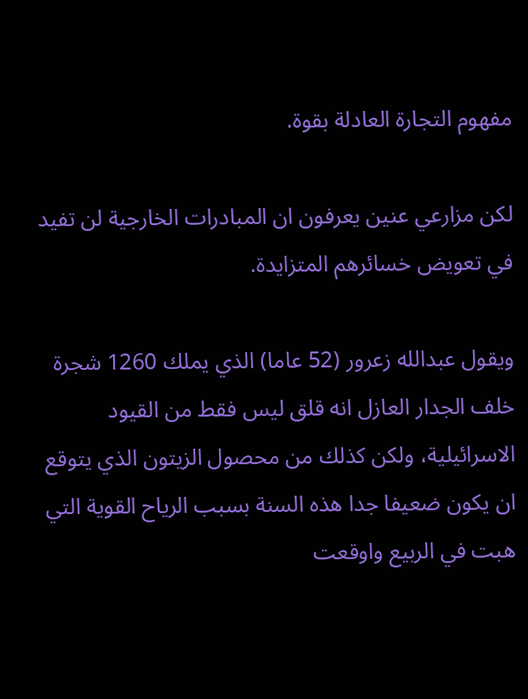مفهوم التجارة العادلة بقوة.

لكن مزارعي عنين يعرفون ان المبادرات الخارجية لن تفيد في تعويض خسائرهم المتزايدة.

ويقول عبدالله زعرور (52 عاما) الذي يملك 1260 شجرة خلف الجدار العازل انه قلق ليس فقط من القيود الاسرائيلية، ولكن كذلك من محصول الزيتون الذي يتوقع ان يكون ضعيفا جدا هذه السنة بسبب الرياح القوية التي هبت في الربيع واوقعت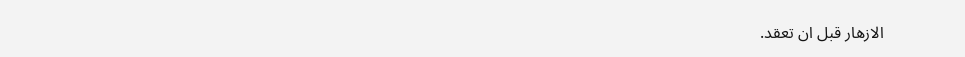الازهار قبل ان تعقد.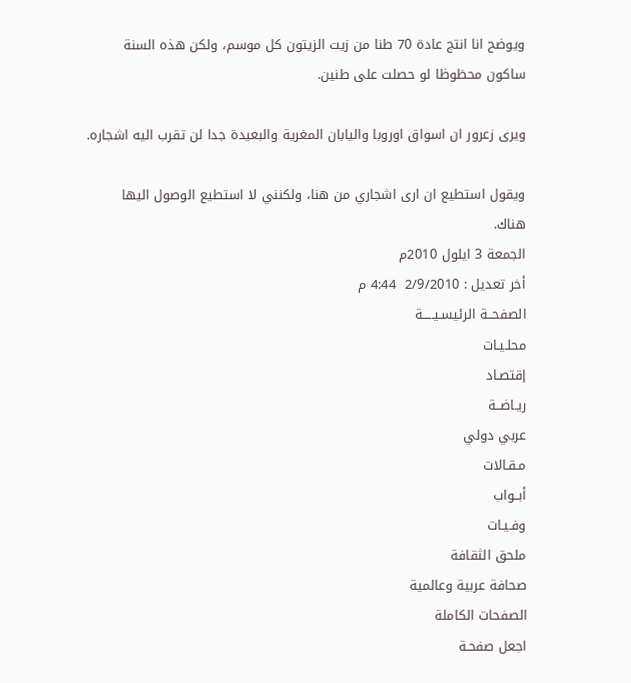ويوضح انا انتج عادة 70 طنا من زيت الزيتون كل موسم، ولكن هذه السنة ساكون محظوظا لو حصلت على طنين.

ويرى زعرور ان اسواق اوروبا واليابان المغرية والبعيدة جدا لن تقرب اليه اشجاره.

ويقول استطيع ان ارى اشجاري من هنا، ولكنني لا استطيع الوصول اليها هناك.
الجمعة 3 ايلول 2010م
أخر تعديل : 2/9/2010  4:44 م
الصفحــة الرئيسـيـــــة
محلـيـات
إقتصـاد
ريـاضــة
عربي دولي
مـقـالات
أبــواب
وفـيـات
ملحق الثقافة
صحافة عربية وعالمية
الصفحات الكاملة
اجعل صفحـة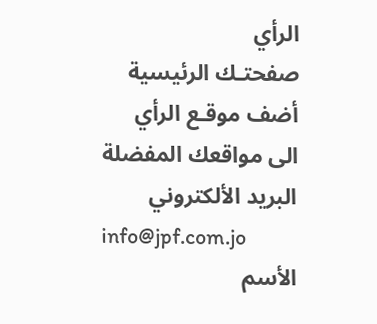الرأي
صفحتـك الرئيسية
أضف موقـع الرأي
الى مواقعك المفضلة
البريد الألكتروني
info@jpf.com.jo
الأسم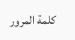كلمة المرور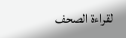لقراءة الصحف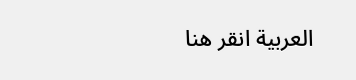العربية انقر هنا